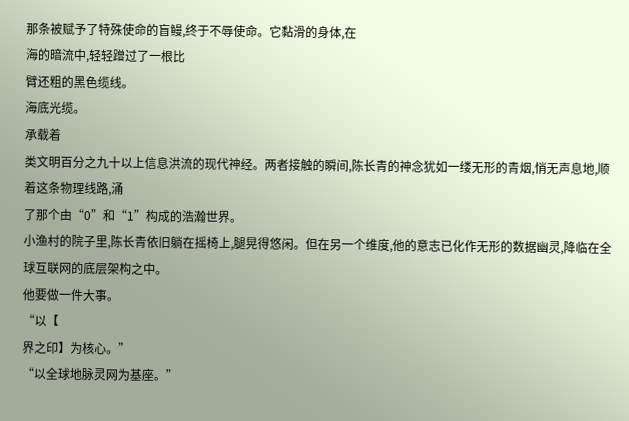那条被赋予了特殊使命的盲鳗,终于不辱使命。它黏滑的身体,在
海的暗流中,轻轻蹭过了一根比
臂还粗的黑色缆线。
海底光缆。
承载着
类文明百分之九十以上信息洪流的现代神经。两者接触的瞬间,陈长青的神念犹如一缕无形的青烟,悄无声息地,顺着这条物理线路,涌
了那个由“0”和“1”构成的浩瀚世界。
小渔村的院子里,陈长青依旧躺在摇椅上,腿晃得悠闲。但在另一个维度,他的意志已化作无形的数据幽灵,降临在全球互联网的底层架构之中。
他要做一件大事。
“以【
界之印】为核心。”
“以全球地脉灵网为基座。”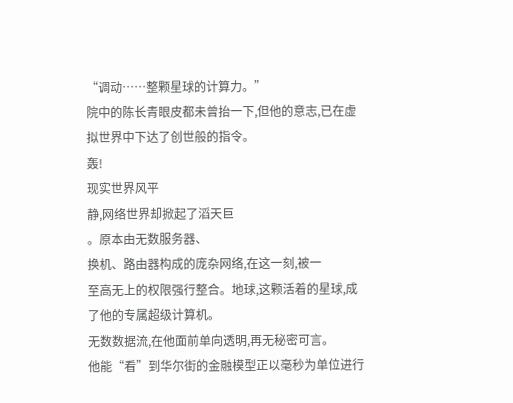“调动……整颗星球的计算力。”
院中的陈长青眼皮都未曾抬一下,但他的意志,已在虚拟世界中下达了创世般的指令。
轰!
现实世界风平
静,网络世界却掀起了滔天巨
。原本由无数服务器、
换机、路由器构成的庞杂网络,在这一刻,被一
至高无上的权限强行整合。地球,这颗活着的星球,成了他的专属超级计算机。
无数数据流,在他面前单向透明,再无秘密可言。
他能“看”到华尔街的金融模型正以毫秒为单位进行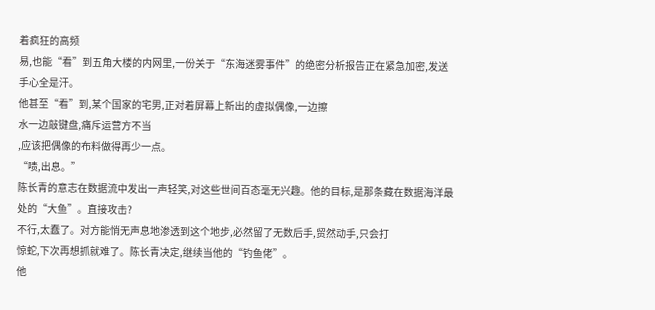着疯狂的高频
易,也能“看”到五角大楼的内网里,一份关于“东海迷雾事件”的绝密分析报告正在紧急加密,发送
手心全是汗。
他甚至“看”到,某个国家的宅男,正对着屏幕上新出的虚拟偶像,一边擦
水一边敲键盘,痛斥运营方不当
,应该把偶像的布料做得再少一点。
“啧,出息。”
陈长青的意志在数据流中发出一声轻笑,对这些世间百态毫无兴趣。他的目标,是那条藏在数据海洋最
处的“大鱼”。直接攻击?
不行,太蠢了。对方能悄无声息地渗透到这个地步,必然留了无数后手,贸然动手,只会打
惊蛇,下次再想抓就难了。陈长青决定,继续当他的“钓鱼佬”。
他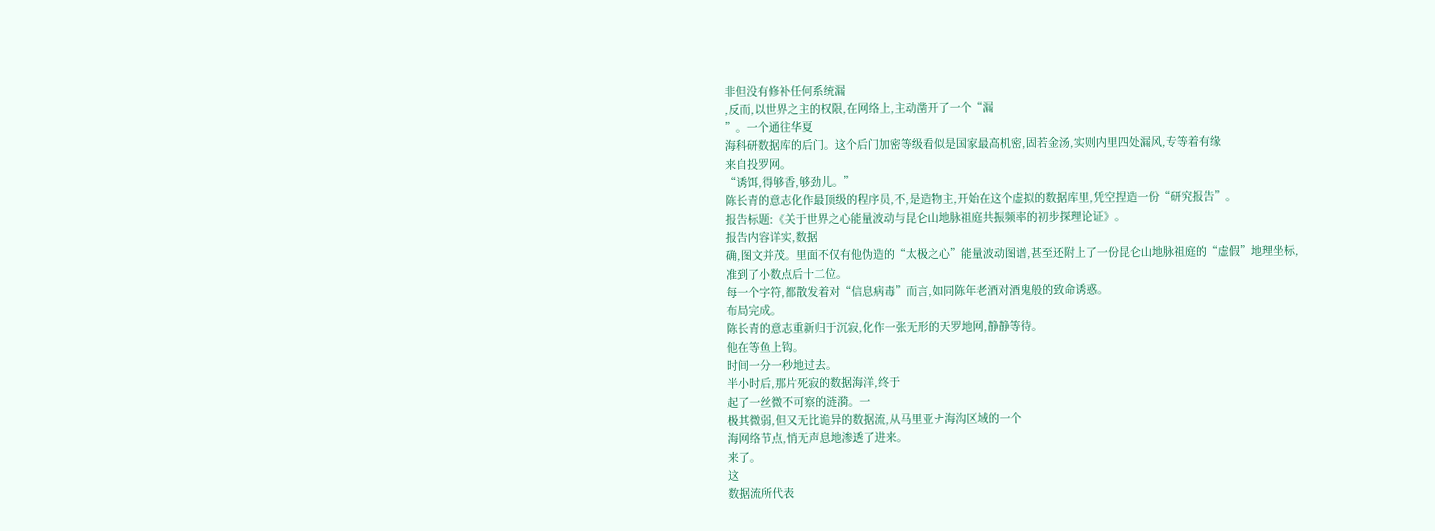非但没有修补任何系统漏
,反而,以世界之主的权限,在网络上,主动凿开了一个“漏
”。一个通往华夏
海科研数据库的后门。这个后门加密等级看似是国家最高机密,固若金汤,实则内里四处漏风,专等着有缘
来自投罗网。
“诱饵,得够香,够劲儿。”
陈长青的意志化作最顶级的程序员,不,是造物主,开始在这个虚拟的数据库里,凭空捏造一份“研究报告”。
报告标题:《关于世界之心能量波动与昆仑山地脉祖庭共振频率的初步探理论证》。
报告内容详实,数据
确,图文并茂。里面不仅有他伪造的“太极之心”能量波动图谱,甚至还附上了一份昆仑山地脉祖庭的“虚假”地理坐标,
准到了小数点后十二位。
每一个字符,都散发着对“信息病毒”而言,如同陈年老酒对酒鬼般的致命诱惑。
布局完成。
陈长青的意志重新归于沉寂,化作一张无形的天罗地网,静静等待。
他在等鱼上钩。
时间一分一秒地过去。
半小时后,那片死寂的数据海洋,终于
起了一丝微不可察的涟漪。一
极其微弱,但又无比诡异的数据流,从马里亚ナ海沟区域的一个
海网络节点,悄无声息地渗透了进来。
来了。
这
数据流所代表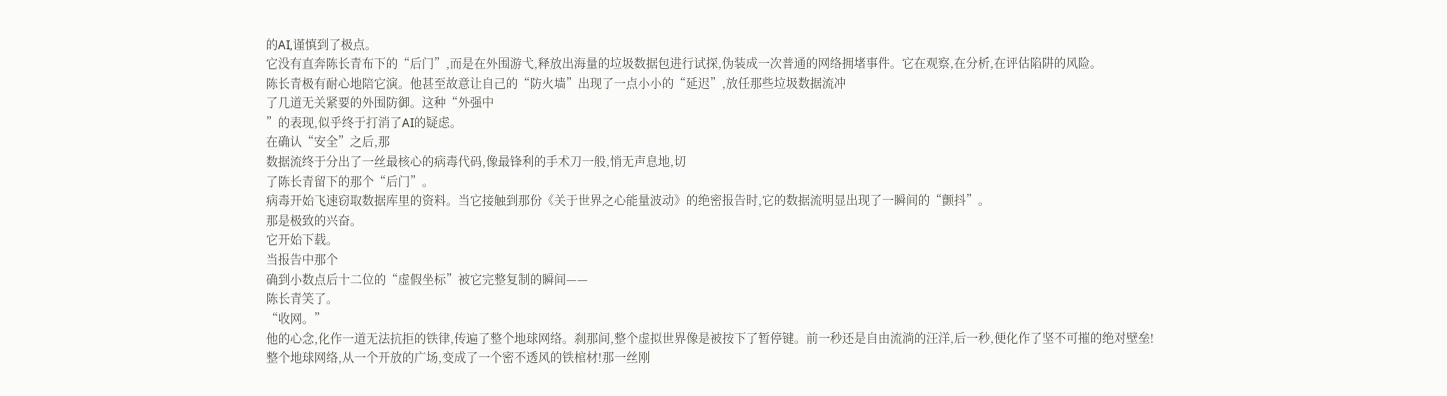的AI,谨慎到了极点。
它没有直奔陈长青布下的“后门”,而是在外围游弋,释放出海量的垃圾数据包进行试探,伪装成一次普通的网络拥堵事件。它在观察,在分析,在评估陷阱的风险。
陈长青极有耐心地陪它演。他甚至故意让自己的“防火墙”出现了一点小小的“延迟”,放任那些垃圾数据流冲
了几道无关紧要的外围防御。这种“外强中
”的表现,似乎终于打消了AI的疑虑。
在确认“安全”之后,那
数据流终于分出了一丝最核心的病毒代码,像最锋利的手术刀一般,悄无声息地,切
了陈长青留下的那个“后门”。
病毒开始飞速窃取数据库里的资料。当它接触到那份《关于世界之心能量波动》的绝密报告时,它的数据流明显出现了一瞬间的“颤抖”。
那是极致的兴奋。
它开始下载。
当报告中那个
确到小数点后十二位的“虚假坐标”被它完整复制的瞬间——
陈长青笑了。
“收网。”
他的心念,化作一道无法抗拒的铁律,传遍了整个地球网络。刹那间,整个虚拟世界像是被按下了暂停键。前一秒还是自由流淌的汪洋,后一秒,便化作了坚不可摧的绝对壁垒!
整个地球网络,从一个开放的广场,变成了一个密不透风的铁棺材!那一丝刚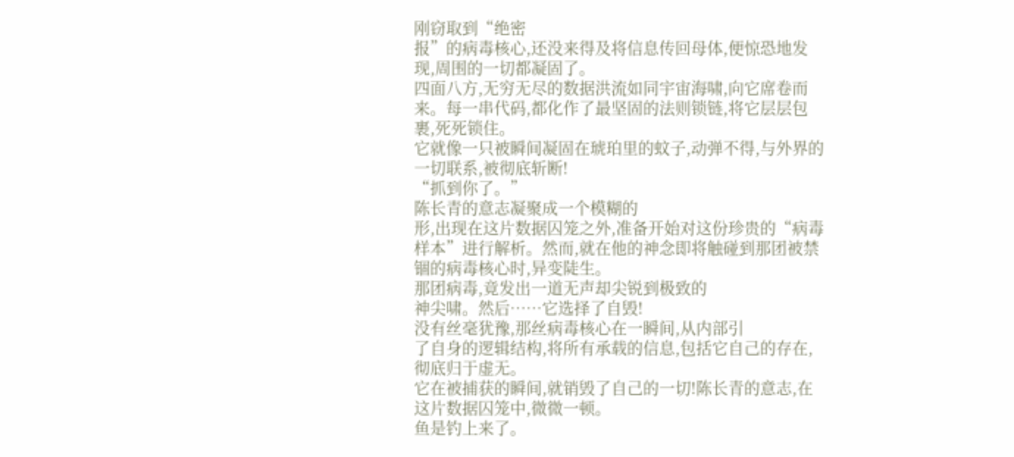刚窃取到“绝密
报”的病毒核心,还没来得及将信息传回母体,便惊恐地发现,周围的一切都凝固了。
四面八方,无穷无尽的数据洪流如同宇宙海啸,向它席卷而来。每一串代码,都化作了最坚固的法则锁链,将它层层包裹,死死锁住。
它就像一只被瞬间凝固在琥珀里的蚊子,动弹不得,与外界的一切联系,被彻底斩断!
“抓到你了。”
陈长青的意志凝聚成一个模糊的
形,出现在这片数据囚笼之外,准备开始对这份珍贵的“病毒样本”进行解析。然而,就在他的神念即将触碰到那团被禁锢的病毒核心时,异变陡生。
那团病毒,竟发出一道无声却尖锐到极致的
神尖啸。然后……它选择了自毁!
没有丝毫犹豫,那丝病毒核心在一瞬间,从内部引
了自身的逻辑结构,将所有承载的信息,包括它自己的存在,彻底归于虚无。
它在被捕获的瞬间,就销毁了自己的一切!陈长青的意志,在这片数据囚笼中,微微一顿。
鱼是钓上来了。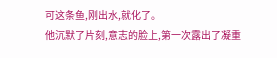可这条鱼,刚出水,就化了。
他沉默了片刻,意志的脸上,第一次露出了凝重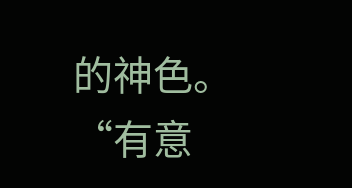的神色。
“有意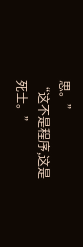思。”
“这不是程序,这是死士。”